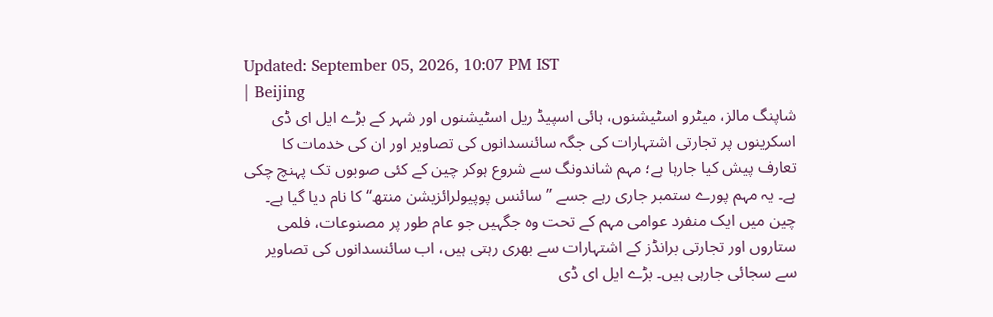Updated: September 05, 2026, 10:07 PM IST
| Beijing
شاپنگ مالز، میٹرو اسٹیشنوں، ہائی اسپیڈ ریل اسٹیشنوں اور شہر کے بڑے ایل ای ڈی اسکرینوں پر تجارتی اشتہارات کی جگہ سائنسدانوں کی تصاویر اور ان کی خدمات کا تعارف پیش کیا جارہا ہے؛ مہم شاندونگ سے شروع ہوکر چین کے کئی صوبوں تک پہنچ چکی ہے۔ یہ مہم پورے ستمبر جاری رہے جسے ’’سائنس پوپیولرائزیشن منتھ‘‘ کا نام دیا گیا ہے۔
چین میں ایک منفرد عوامی مہم کے تحت وہ جگہیں جو عام طور پر مصنوعات، فلمی ستاروں اور تجارتی برانڈز کے اشتہارات سے بھری رہتی ہیں، اب سائنسدانوں کی تصاویر سے سجائی جارہی ہیں۔ بڑے ایل ای ڈی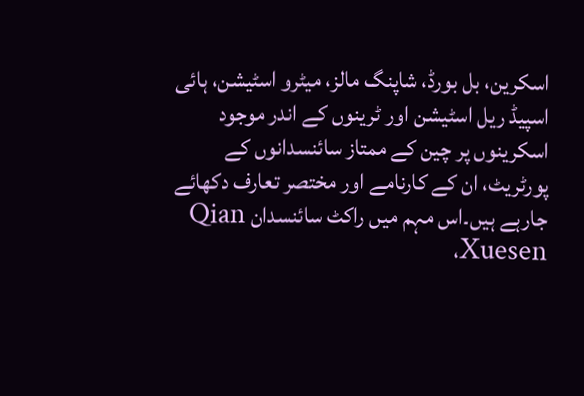اسکرین، بل بورڈ، شاپنگ مالز، میٹرو اسٹیشن، ہائی اسپیڈ ریل اسٹیشن اور ٹرینوں کے اندر موجود اسکرینوں پر چین کے ممتاز سائنسدانوں کے پورٹریٹ، ان کے کارنامے اور مختصر تعارف دکھائے جارہے ہیں۔اس مہم میں راکٹ سائنسدان Qian Xuesen،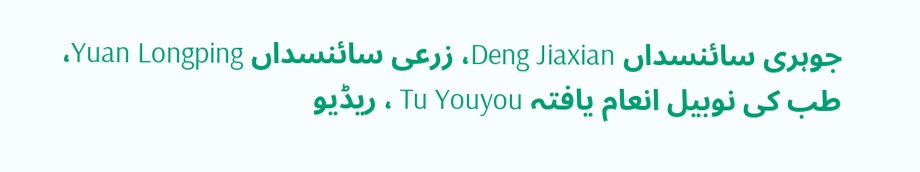جوہری سائنسداں Deng Jiaxian، زرعی سائنسداں Yuan Longping، طب کی نوبیل انعام یافتہ Tu Youyou ، ریڈیو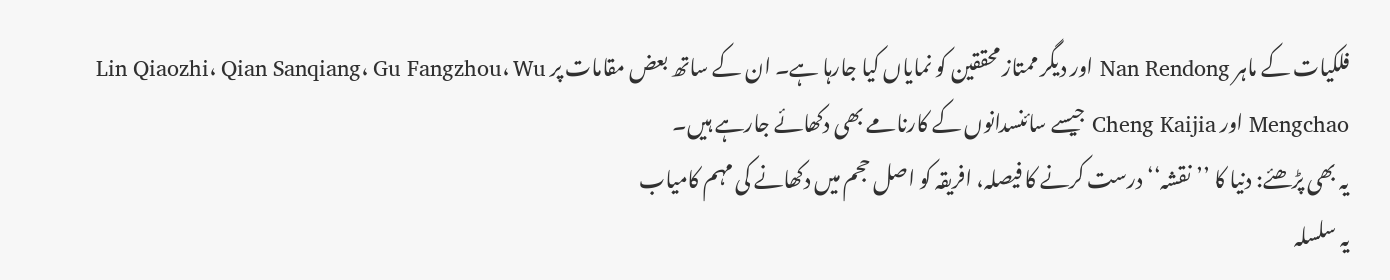فلکیات کے ماہر Nan Rendong اور دیگر ممتاز محققین کو نمایاں کیا جارہا ہے۔ ان کے ساتھ بعض مقامات پر Lin Qiaozhi، Qian Sanqiang، Gu Fangzhou، Wu Mengchao اور Cheng Kaijia جیسے سائنسدانوں کے کارنامے بھی دکھائے جارہے ہیں۔
یہ بھی پڑھئے: دنیا کا ’’نقشہ‘‘ درست کرنے کا فیصلہ، افریقہ کو اصل حجم میں دکھانے کی مہم کامیاب
یہ سلسلہ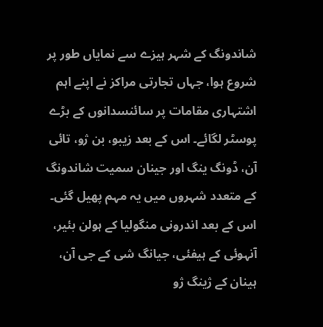شاندونگ کے شہر ہیزے سے نمایاں طور پر شروع ہوا، جہاں تجارتی مراکز نے اپنے اہم اشتہاری مقامات پر سائنسدانوں کے بڑے پوسٹر لگائے۔ اس کے بعد زیبو، بن ژو، تائی آن، ڈونگ ینگ اور جینان سمیت شاندونگ کے متعدد شہروں میں یہ مہم پھیل گئی۔ اس کے بعد اندرونی منگولیا کے ہولن بئیر، آنہوئی کے ہیفئی، جیانگ شی کے جی آن، ہینان کے ژینگ ژو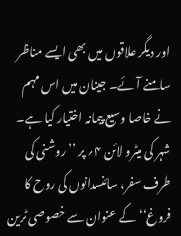اور دیگر علاقوں میں بھی ایسے مناظر سامنے آئے۔ جینان میں اس مہم نے خاصا وسیع پیمانہ اختیار کیا ہے۔ شہر کی میٹرو لائن ۴؍ پر ’’روشنی کی طرف سفر، سائنسدانوں کی روح کا فروغ‘‘ کے عنوان سے خصوصی ٹرین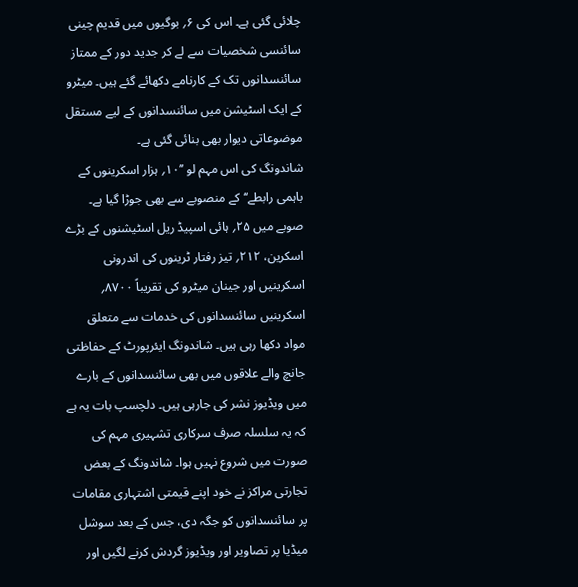چلائی گئی ہے۔ اس کی ۶؍ بوگیوں میں قدیم چینی سائنسی شخصیات سے لے کر جدید دور کے ممتاز سائنسدانوں تک کے کارنامے دکھائے گئے ہیں۔ میٹرو کے ایک اسٹیشن میں سائنسدانوں کے لیے مستقل موضوعاتی دیوار بھی بنائی گئی ہے۔
شاندونگ کی اس مہم لو ’’۱۰؍ ہزار اسکرینوں کے باہمی رابطے‘‘ کے منصوبے سے بھی جوڑا گیا ہے۔ صوبے میں ۲۵؍ ہائی اسپیڈ ریل اسٹیشنوں کے بڑے اسکرین، ۲۱۲؍ تیز رفتار ٹرینوں کی اندرونی اسکرینیں اور جینان میٹرو کی تقریباً ۸۷۰۰؍ اسکرینیں سائنسدانوں کی خدمات سے متعلق مواد دکھا رہی ہیں۔ شاندونگ ایئرپورٹ کے حفاظتی جانچ والے علاقوں میں بھی سائنسدانوں کے بارے میں ویڈیوز نشر کی جارہی ہیں۔ دلچسپ بات یہ ہے کہ یہ سلسلہ صرف سرکاری تشہیری مہم کی صورت میں شروع نہیں ہوا۔ شاندونگ کے بعض تجارتی مراکز نے خود اپنے قیمتی اشتہاری مقامات پر سائنسدانوں کو جگہ دی، جس کے بعد سوشل میڈیا پر تصاویر اور ویڈیوز گردش کرنے لگیں اور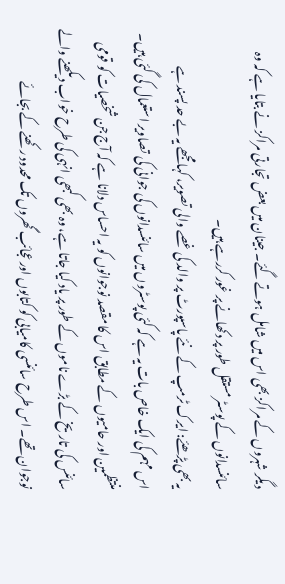دیگر شہروں کے مراکز بھی اس میں شامل ہوتے گئے۔ جینان میں بعض تجارتی مراکز نے بتایا ہے کہ وہ سائنسدانوں کے پوسٹر مستقل طور پر دکھانے پر غور کررہے ہیں۔
یہ بھی پڑھئے: ایرک ٹرمپ کے نئے پاسپورٹ پر والد کی غصے والی تصویر، کہامجھے یہ بے حد پسند ہے
اس مہم کی ایک خاص بات یہ ہے کہ کئی پوسٹروں میں سائنسدانوں کی جوانی کی تصاویر استعمال کی گئی ہیں۔ منتظمین اور حامیوں کے مطابق اس کا مقصد نوجوانوں کو یہ احساس دلانا ہے کہ آج جن شخصیات کو قومی سائنس کی تاریخ کے بڑے ناموں کے طور پر یاد کیا جاتا ہے، وہ بھی کبھی انہی کی طرح خواب دیکھنے والے نوجوان تھے۔ اس طرح سائنسی کامیابی کو کتابوں اور عجائب گھروں تک محدود رکھنے کے بجائے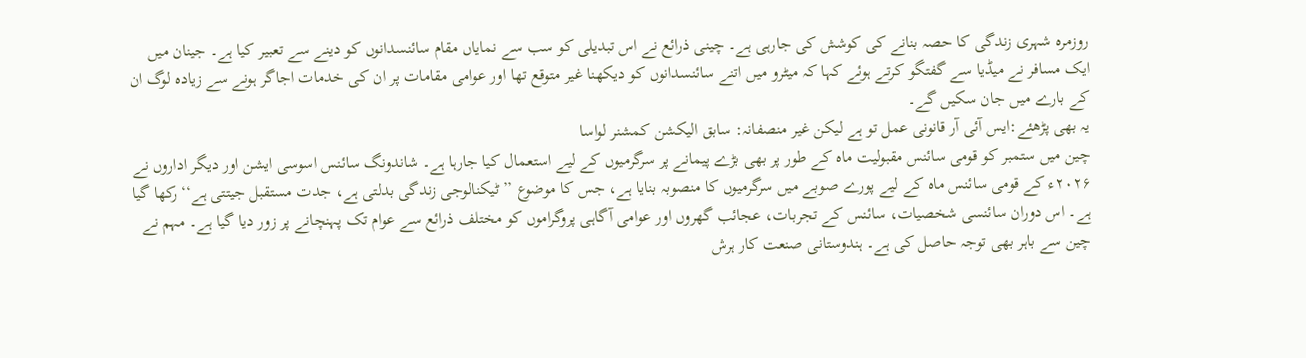روزمرہ شہری زندگی کا حصہ بنانے کی کوشش کی جارہی ہے۔ چینی ذرائع نے اس تبدیلی کو سب سے نمایاں مقام سائنسدانوں کو دینے سے تعبیر کیا ہے۔ جینان میں ایک مسافر نے میڈیا سے گفتگو کرتے ہوئے کہا کہ میٹرو میں اتنے سائنسدانوں کو دیکھنا غیر متوقع تھا اور عوامی مقامات پر ان کی خدمات اجاگر ہونے سے زیادہ لوگ ان کے بارے میں جان سکیں گے۔
یہ بھی پڑھئے:ایس آئی آر قانونی عمل تو ہے لیکن غیر منصفانہ: سابق الیکشن کمشنر لواسا
چین میں ستمبر کو قومی سائنس مقبولیت ماہ کے طور پر بھی بڑے پیمانے پر سرگرمیوں کے لیے استعمال کیا جارہا ہے۔ شاندونگ سائنس اسوسی ایشن اور دیگر اداروں نے ۲۰۲۶ء کے قومی سائنس ماہ کے لیے پورے صوبے میں سرگرمیوں کا منصوبہ بنایا ہے، جس کا موضوع ’’ٹیکنالوجی زندگی بدلتی ہے، جدت مستقبل جیتتی ہے‘‘ رکھا گیا ہے۔ اس دوران سائنسی شخصیات، سائنس کے تجربات، عجائب گھروں اور عوامی آگاہی پروگراموں کو مختلف ذرائع سے عوام تک پہنچانے پر زور دیا گیا ہے۔ مہم نے چین سے باہر بھی توجہ حاصل کی ہے۔ ہندوستانی صنعت کار ہرش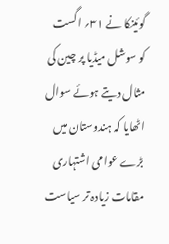گوئینکا نے ۳۱؍ اگست کو سوشل میڈیا پر چین کی مثال دیتے ہوئے سوال اٹھایا کہ ہندوستان میں بڑے عوامی اشتہاری مقامات زیادہ تر سیاست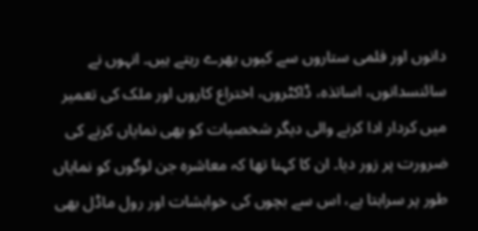دانوں اور فلمی ستاروں سے کیوں بھرے رہتے ہیں۔ انہوں نے سائنسدانوں، اساتذہ، ڈاکٹروں، اختراع کاروں اور ملک کی تعمیر میں کردار ادا کرنے والی دیگر شخصیات کو بھی نمایاں کرنے کی ضرورت پر زور دیا۔ ان کا کہنا تھا کہ معاشرہ جن لوگوں کو نمایاں طور پر سراہتا ہے، اس سے بچوں کی خواہشات اور رول ماڈل بھی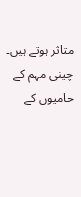متاثر ہوتے ہیں۔
چینی مہم کے حامیوں کے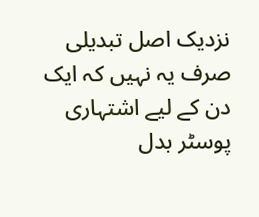نزدیک اصل تبدیلی صرف یہ نہیں کہ ایک دن کے لیے اشتہاری پوسٹر بدل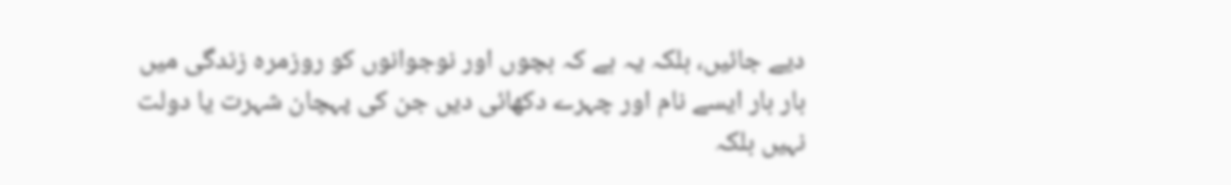دیے جائیں، بلکہ یہ ہے کہ بچوں اور نوجوانوں کو روزمرہ زندگی میں بار بار ایسے نام اور چہرے دکھائی دیں جن کی پہچان شہرت یا دولت نہیں بلکہ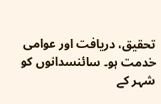تحقیق، دریافت اور عوامی خدمت ہو۔ سائنسدانوں کو شہر کے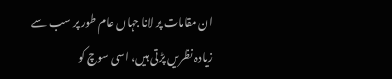ان مقامات پر لانا جہاں عام طور پر سب سے زیادہ نظریں پڑتی ہیں، اسی سوچ کو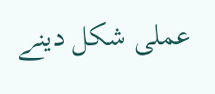عملی شکل دینے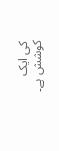کی ایک کوشش ہے۔